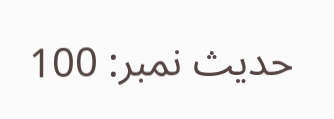حدیث نمبر: 100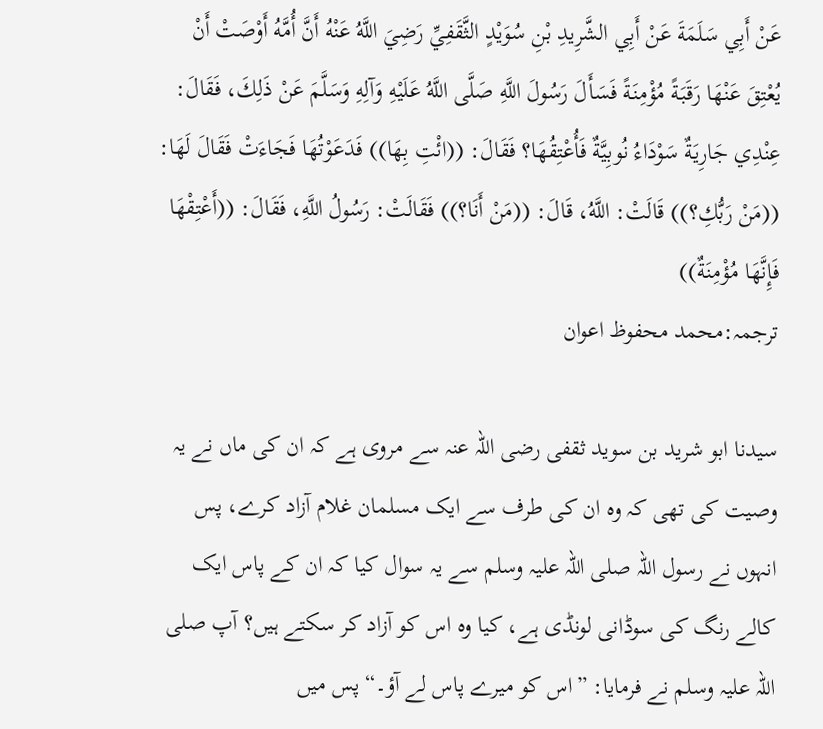عَنْ أَبِي سَلَمَةَ عَنْ أَبِي الشَّرِيدِ بْنِ سُوَيْدٍ الثَّقَفِيِّ رَضِيَ اللَّهُ عَنْهُ أَنَّ أُمَّهُ أَوْصَتْ أَنْ يُعْتِقَ عَنْهَا رَقَبَةً مُؤْمِنَةً فَسَأَلَ رَسُولَ اللَّهِ صَلَّى اللَّهُ عَلَيْهِ وَآلِهِ وَسَلَّمَ عَنْ ذَلِكَ، فَقَالَ: عِنْدِي جَارِيَةٌ سَوْدَاءُ نُوبِيَّةٌ فَأُعْتِقُهَا؟ فَقَالَ: ((ائْتِ بِهَا)) فَدَعَوْتُهَا فَجَاءَتْ فَقَالَ لَهَا: ((مَنْ رَبُّكِ؟)) قَالَتْ: اللَّهُ، قَالَ: ((مَنْ أَنَا؟)) فَقَالَتْ: رَسُولُ اللَّهِ، فَقَالَ: ((أَعْتِقْهَا فَإِنَّهَا مُؤْمِنَةٌ))
ترجمہ:محمد محفوظ اعوان

سیدنا ابو شرید بن سوید ثقفی رضی اللہ عنہ سے مروی ہے کہ ان کی ماں نے یہ وصیت کی تھی کہ وہ ان کی طرف سے ایک مسلمان غلام آزاد کرے، پس انہوں نے رسول اللہ صلی اللہ علیہ وسلم سے یہ سوال کیا کہ ان کے پاس ایک کالے رنگ کی سوڈانی لونڈی ہے، کیا وہ اس کو آزاد کر سکتے ہیں؟ آپ صلی اللہ علیہ وسلم نے فرمایا: ”اس کو میرے پاس لے آؤ۔“ پس میں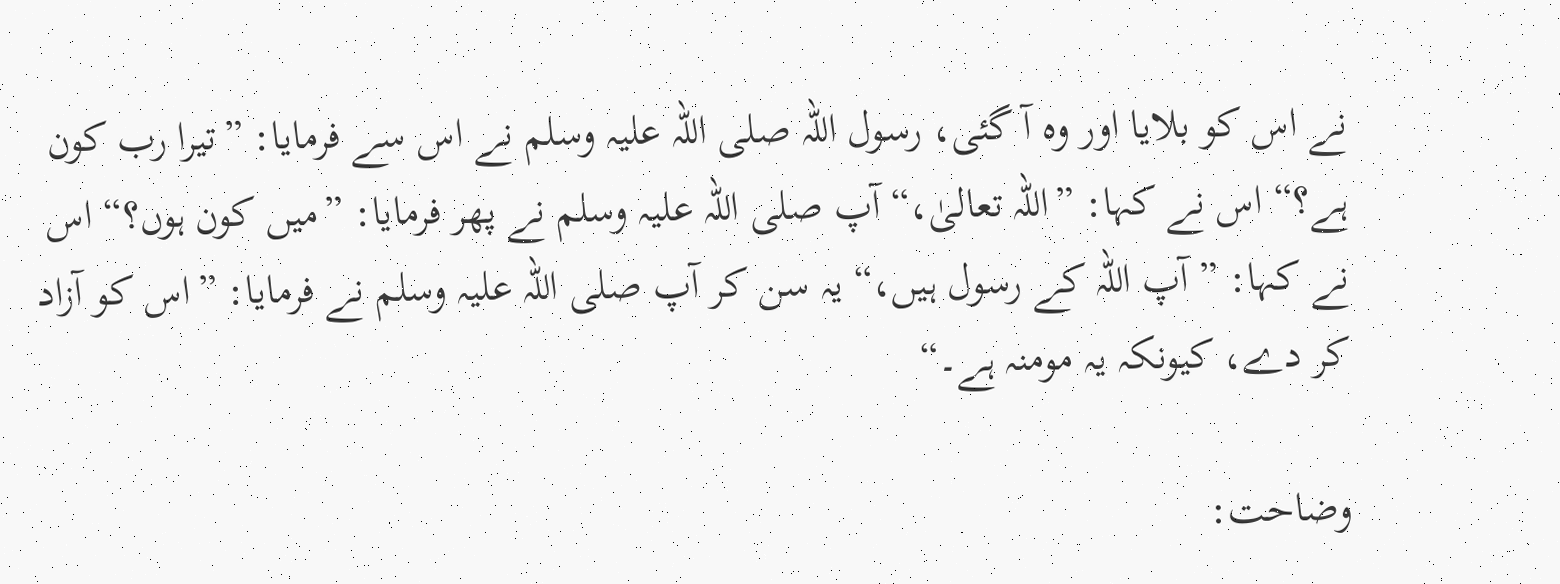نے اس کو بلایا اور وہ آ گئی، رسول اللہ صلی اللہ علیہ وسلم نے اس سے فرمایا: ”تیرا رب کون ہے؟“ اس نے کہا: ”اللہ تعالیٰ،“ آپ صلی اللہ علیہ وسلم نے پھر فرمایا: ”میں کون ہوں؟“ اس نے کہا: ”آپ اللہ کے رسول ہیں،“ یہ سن کر آپ صلی اللہ علیہ وسلم نے فرمایا: ”اس کو آزاد کر دے، کیونکہ یہ مومنہ ہے۔“

وضاحت: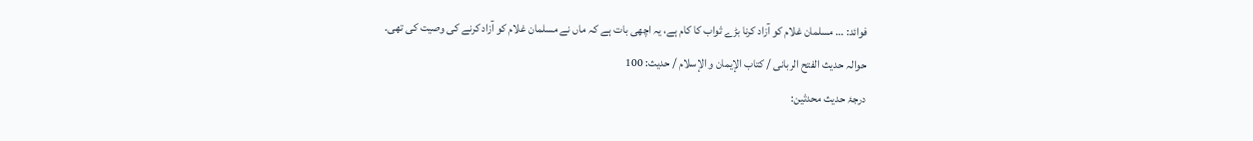فوائد: … مسلمان غلام کو آزاد کرنا بڑے ثواب کا کام ہے، یہ اچھی بات ہے کہ ماں نے مسلمان غلام کو آزاد کرنے کی وصیت کی تھی۔
حوالہ حدیث الفتح الربانی / كتاب الإيمان و الإسلام / حدیث: 100
درجۂ حدیث محدثین: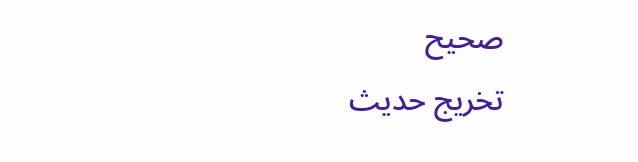صحیح
تخریج حدیث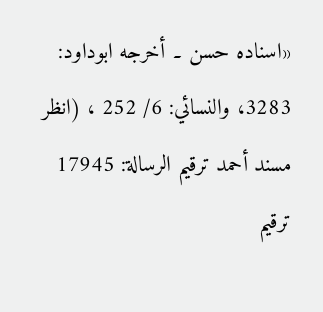«اسناده حسن ۔ أخرجه ابوداود: 3283، والنسائي: 6/ 252 ، (انظر مسند أحمد ترقيم الرسالة: 17945 ترقیم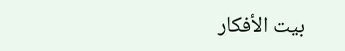بيت الأفكار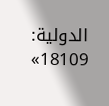الدولية: 18109»